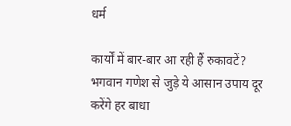धर्म

कार्यों में बार-बार आ रही हैं रुकावटें? भगवान गणेश से जुड़े ये आसान उपाय दूर करेंगे हर बाधा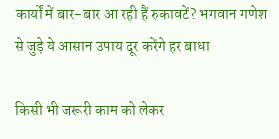कार्यों में बार-बार आ रही हैं रुकावटें? भगवान गणेश से जुड़े ये आसान उपाय दूर करेंगे हर बाधा

किसी भी जरूरी काम को लेकर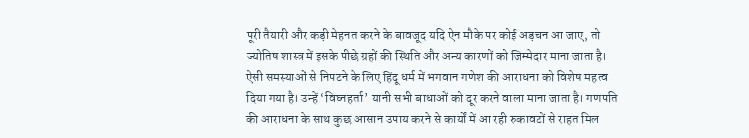पूरी तैयारी और कड़ी मेहनत करने के बावजूद यदि ऐन मौके पर कोई अड़चन आ जाए, तो ज्योतिष शास्त्र में इसके पीछे ग्रहों की स्थिति और अन्य कारणों को जिम्मेदार माना जाता है। ऐसी समस्याओं से निपटने के लिए हिंदू धर्म में भगवान गणेश की आराधना को विशेष महत्व दिया गया है। उन्हें ‘विघ्नहर्ता’ यानी सभी बाधाओं को दूर करने वाला माना जाता है। गणपति की आराधना के साथ कुछ आसान उपाय करने से कार्यों में आ रही रुकावटों से राहत मिल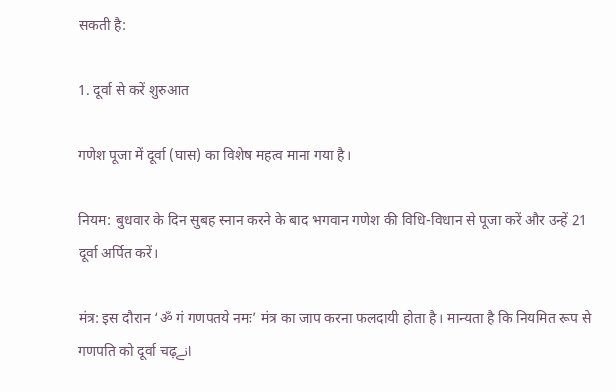सकती है:

1. दूर्वा से करें शुरुआत

गणेश पूजा में दूर्वा (घास) का विशेष महत्व माना गया है।

नियम: बुधवार के दिन सुबह स्नान करने के बाद भगवान गणेश की विधि-विधान से पूजा करें और उन्हें 21 दूर्वा अर्पित करें।

मंत्र: इस दौरान ‘ॐ गं गणपतये नमः’ मंत्र का जाप करना फलदायी होता है। मान्यता है कि नियमित रूप से गणपति को दूर्वा चढ़انے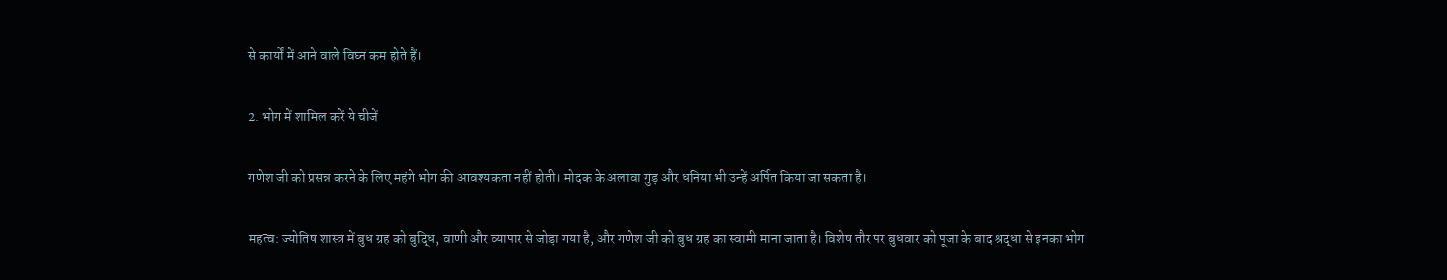से कार्यों में आने वाले विघ्न कम होते हैं।

2. भोग में शामिल करें ये चीजें

गणेश जी को प्रसन्न करने के लिए महंगे भोग की आवश्यकता नहीं होती। मोदक के अलावा गुड़ और धनिया भी उन्हें अर्पित किया जा सकता है।

महत्व: ज्योतिष शास्त्र में बुध ग्रह को बुद्धि, वाणी और व्यापार से जोड़ा गया है, और गणेश जी को बुध ग्रह का स्वामी माना जाता है। विशेष तौर पर बुधवार को पूजा के बाद श्रद्धा से इनका भोग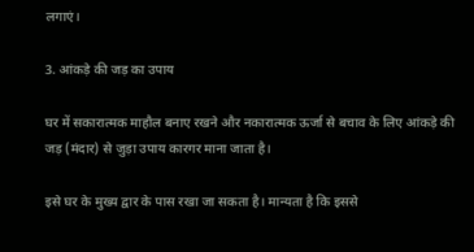लगाएं।

3. आंकड़े की जड़ का उपाय

घर में सकारात्मक माहौल बनाए रखने और नकारात्मक ऊर्जा से बचाव के लिए आंकड़े की जड़ (मंदार) से जुड़ा उपाय कारगर माना जाता है।

इसे घर के मुख्य द्वार के पास रखा जा सकता है। मान्यता है कि इससे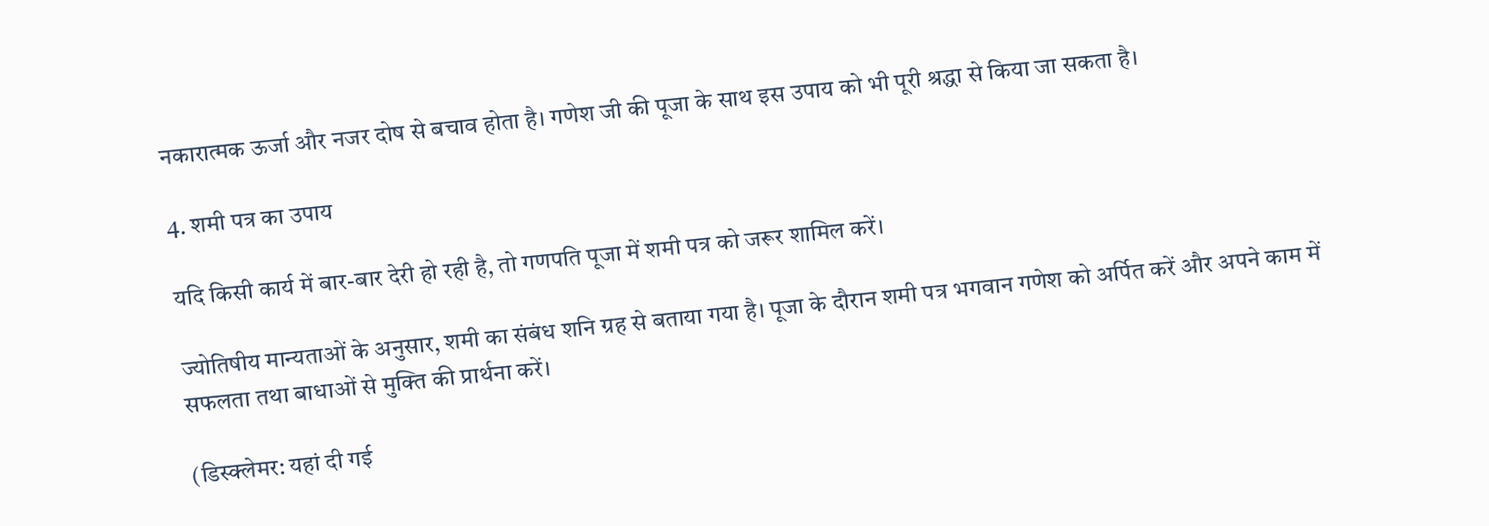नकारात्मक ऊर्जा और नजर दोष से बचाव होता है। गणेश जी की पूजा के साथ इस उपाय को भी पूरी श्रद्धा से किया जा सकता है।

4. शमी पत्र का उपाय

यदि किसी कार्य में बार-बार देरी हो रही है, तो गणपति पूजा में शमी पत्र को जरूर शामिल करें।

ज्योतिषीय मान्यताओं के अनुसार, शमी का संबंध शनि ग्रह से बताया गया है। पूजा के दौरान शमी पत्र भगवान गणेश को अर्पित करें और अपने काम में सफलता तथा बाधाओं से मुक्ति की प्रार्थना करें।

(डिस्क्लेमर: यहां दी गई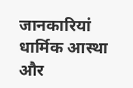जानकारियां धार्मिक आस्था और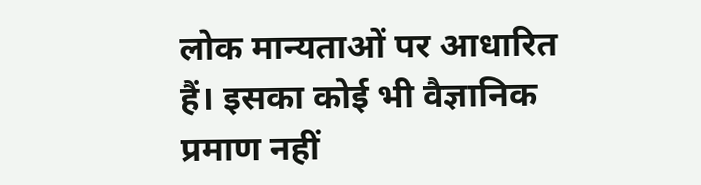लोक मान्यताओं पर आधारित हैं। इसका कोई भी वैज्ञानिक प्रमाण नहीं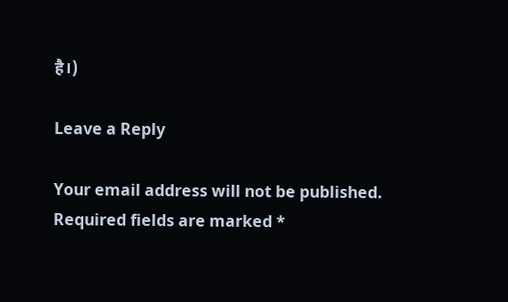है।)

Leave a Reply

Your email address will not be published. Required fields are marked *